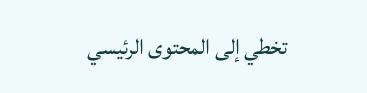تخطي إلى المحتوى الرئيسي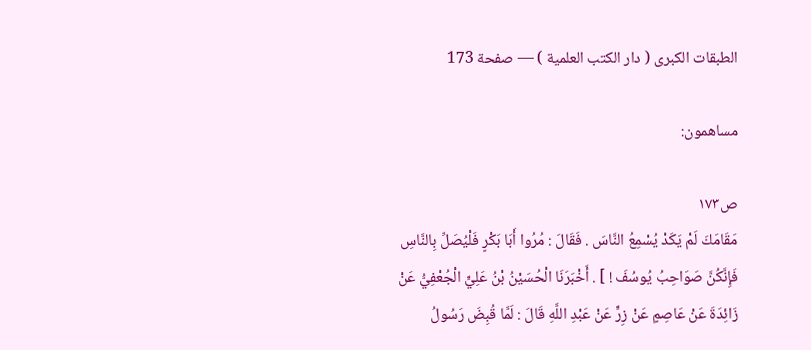الطبقات الكبرى ( دار الكتب العلمية ) — صفحة 173

مساهمون:

ص١٧٣
مَقَامَكَ لَمْ يَكَدْ يُسْمِعُ النَّاسَ . فَقَالَ : مُرُوا أَبَا بَكْرٍ فَلْيُصَلِّ بِالنَّاسِ فَإِنَّكُنَّ صَوَاحِبُ يُوسُفَ ! ] . أَخْبَرَنَا الْحُسَيْنُ بْنُ عَلِيٍّ الْجُعْفِيُّ عَنْ زَائِدَةَ عَنْ عَاصِمٍ عَنْ زِرٍّ عَنْ عَبْدِ اللَّهِ قَالَ : لَمَّا قُبِضَ رَسُولُ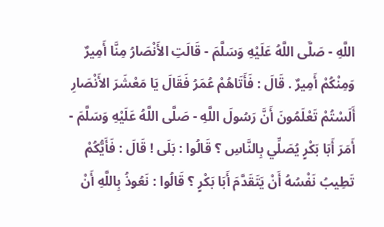اللَّهِ - صَلَّى اللَّهُ عَلَيْهِ وَسَلَّمَ - قَالَتِ الأَنْصَارُ مِنَّا أَمِيرٌ وَمِنْكُمْ أَمِيرٌ . قَالَ : فَأَتَاهُمْ عُمَرُ فَقَالَ يَا مَعْشَرَ الأَنْصَارِ أَلَسْتُمْ تَعْلَمُونَ أَنَّ رَسُولَ اللَّهِ - صَلَّى اللَّهُ عَلَيْهِ وَسَلَّمَ - أَمَرَ أَبَا بَكْرٍ يُصَلِّي بِالنَّاسِ ؟ قَالُوا : بَلَى ! قَالَ : فَأَيُّكُمْ تَطِيبُ نَفْسُهُ أَنْ يَتَقَدَّمَ أَبَا بَكْرٍ ؟ قَالُوا : نَعُوذُ بِاللَّهِ أَنْ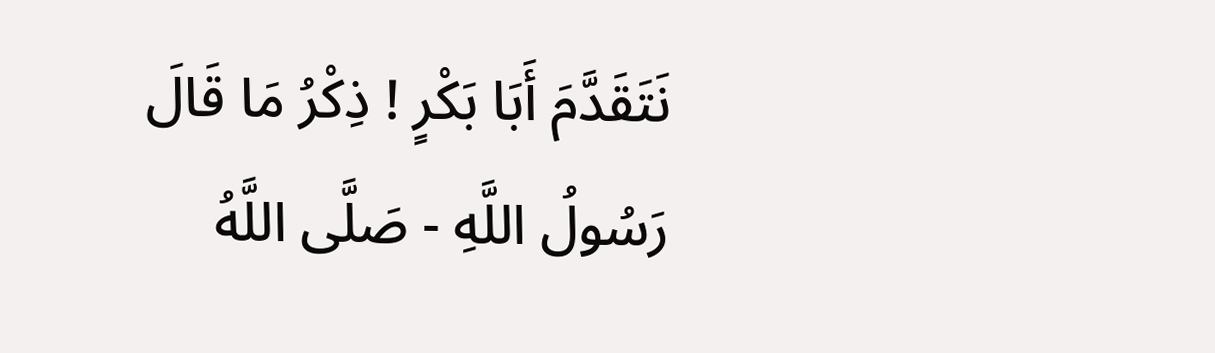نَتَقَدَّمَ أَبَا بَكْرٍ ! ذِكْرُ مَا قَالَ رَسُولُ اللَّهِ - صَلَّى اللَّهُ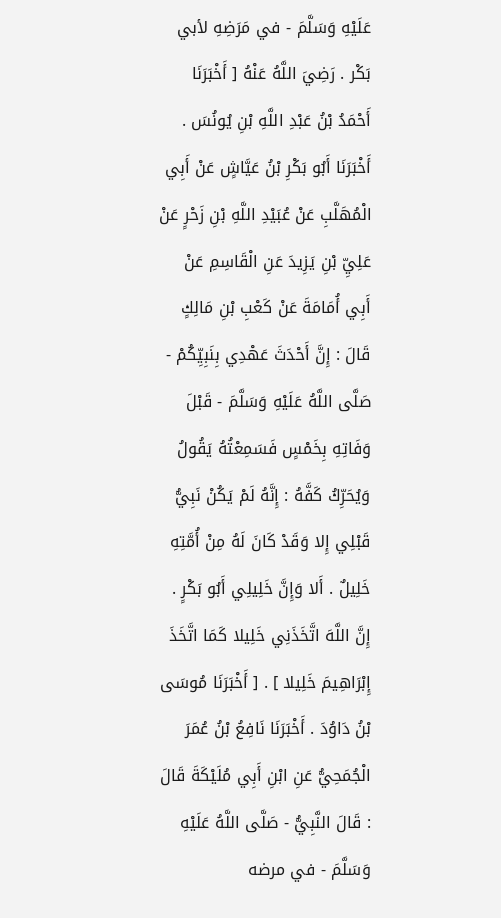عَلَيْهِ وَسَلَّمَ - في مَرَضِهِ لأبي بَكْر . رَضِيَ اللَّهُ عَنْهُ [ أَخْبَرَنَا أَحْمَدُ بْنُ عَبْدِ اللَّهِ بْنِ يُونُسَ . أَخْبَرَنَا أَبُو بَكْرِ بْنُ عَيَّاشٍ عَنْ أَبِي الْمُهَلَّبِ عَنْ عُبَيْدِ اللَّهِ بْنِ زَحْرٍ عَنْ عَلِيِّ بْنِ يَزِيدَ عَنِ الْقَاسِمِ عَنْ أَبِي أُمَامَةَ عَنْ كَعْبِ بْنِ مَالِكٍ قَالَ : إِنَّ أَحْدَثَ عَهْدِي بِنَبِيِّكُمْ - صَلَّى اللَّهُ عَلَيْهِ وَسَلَّمَ - قَبْلَ وَفَاتِهِ بِخَمْسٍ فَسَمِعْتُهُ يَقُولُ وَيُحَرِّكُ كَفَّهُ : إِنَّهُ لَمْ يَكُنْ نَبِيُّ قَبْلِي إِلا وَقَدْ كَانَ لَهُ مِنْ أُمَّتِهِ خَلِيلٌ . أَلا وَإِنَّ خَلِيلِي أَبُو بَكْرٍ . إِنَّ اللَّهَ اتَّخَذَنِي خَلِيلا كَمَا اتَّخَذَ إِبْرَاهِيمَ خَلِيلا ] . [ أَخْبَرَنَا مُوسَى بْنُ دَاوُدَ . أَخْبَرَنَا نَافِعُ بْنُ عُمَرَ الْجُمَحِيُّ عَنِ ابْنِ أَبِي مُلَيْكَةَ قَالَ : قَالَ النَّبِيُّ - صَلَّى اللَّهُ عَلَيْهِ وَسَلَّمَ - في مرضه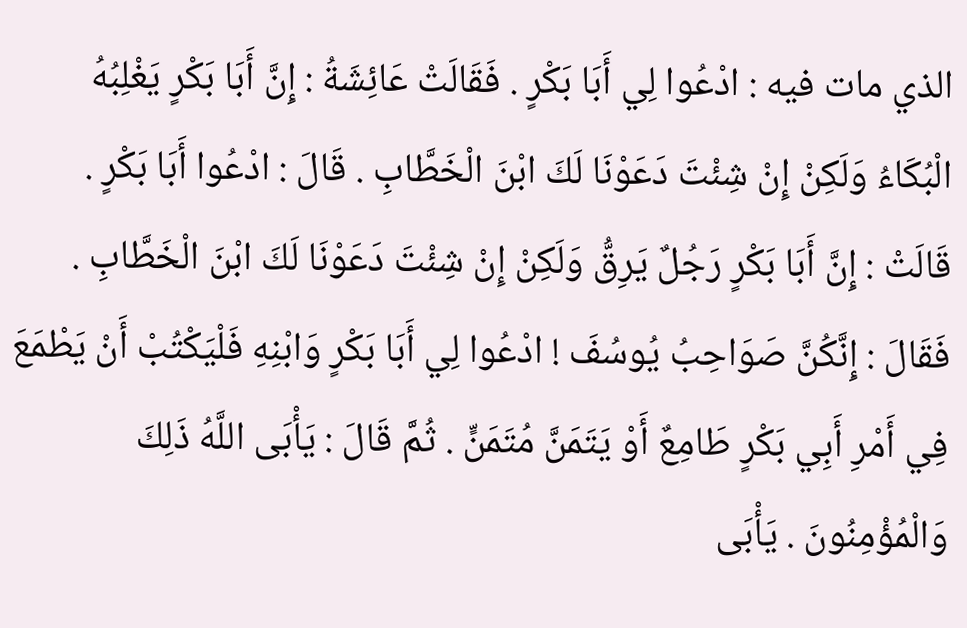الذي مات فيه : ادْعُوا لِي أَبَا بَكْرٍ . فَقَالَتْ عَائِشَةُ : إِنَّ أَبَا بَكْرٍ يَغْلِبُهُ الْبُكَاءُ وَلَكِنْ إِنْ شِئْتَ دَعَوْنَا لَكَ ابْنَ الْخَطَّابِ . قَالَ : ادْعُوا أَبَا بَكْرٍ . قَالَتْ : إِنَّ أَبَا بَكْرٍ رَجُلٌ يَرِقُّ وَلَكِنْ إِنْ شِئْتَ دَعَوْنَا لَكَ ابْنَ الْخَطَّابِ . فَقَالَ : إِنَّكُنَّ صَوَاحِبُ يُوسُفَ ! ادْعُوا لِي أَبَا بَكْرٍ وَابْنِهِ فَلْيَكْتُبْ أَنْ يَطْمَعَ فِي أَمْرِ أَبِي بَكْرٍ طَامِعٌ أَوْ يَتَمَنَّ مُتَمَنٍّ . ثُمَّ قَالَ : يَأْبَى اللَّهُ ذَلِكَ وَالْمُؤْمِنُونَ . يَأْبَى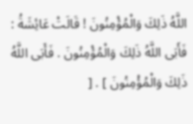اللَّهُ ذَلِكَ وَالْمُؤْمِنُونَ ! قَالَتْ عَائِشَةُ : فَأَبَى اللَّهُ ذَلِكَ وَالْمُؤْمِنُونَ . فَأَبَى اللَّهُ ذَلِكَ وَالْمُؤْمِنُونَ ] . [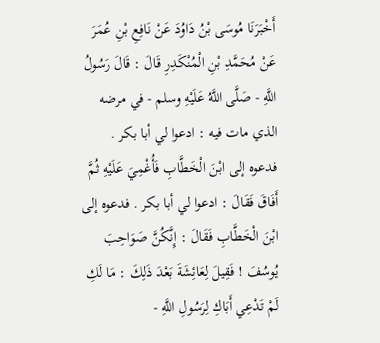أَخْبَرَنَا مُوسَى بْنُ دَاوُدَ عَنْ نَافِعِ بْنِ عُمَرَ عَنْ مُحَمَّدِ بْنِ الْمُنْكَدِرِ قَالَ : قَالَ رَسُولُ اللَّهِ - صَلَّى اللَّهُ عَلَيْهِ وسلم - في مرضه الذي مات فيه : ادعوا لي أبا بكر . فدعوه إلى ابْنَ الْخَطَّابِ فَأُغْمِيَ عَلَيْهِ ثُمَّ أَفَاقَ فَقَالَ : ادعوا لي أبا بكر . فدعوه إلى ابْنَ الْخَطَّابِ فَقَالَ : إِنَّكُنَّ صَوَاحِبَ يُوسُفَ ! فَقِيلَ لِعَائِشَةَ بَعْدَ ذَلِكَ : مَا لَكِ لَمْ تَدْعِي أَبَاكِ لِرَسُولِ اللَّهِ -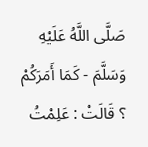صَلَّى اللَّهُ عَلَيْهِ وَسَلَّمَ - كَمَا أَمَرَكُمْ ؟ قَالَتْ : عَلِمْتُ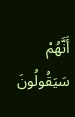أَنَّهُمْ سَيَقُولُونَ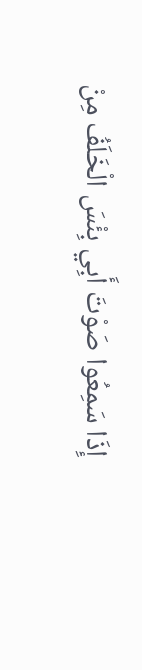إِذَا سَمِعُوا صَوْتَ أَبِي بِئْسَ الْخَلَفُ مِنْ